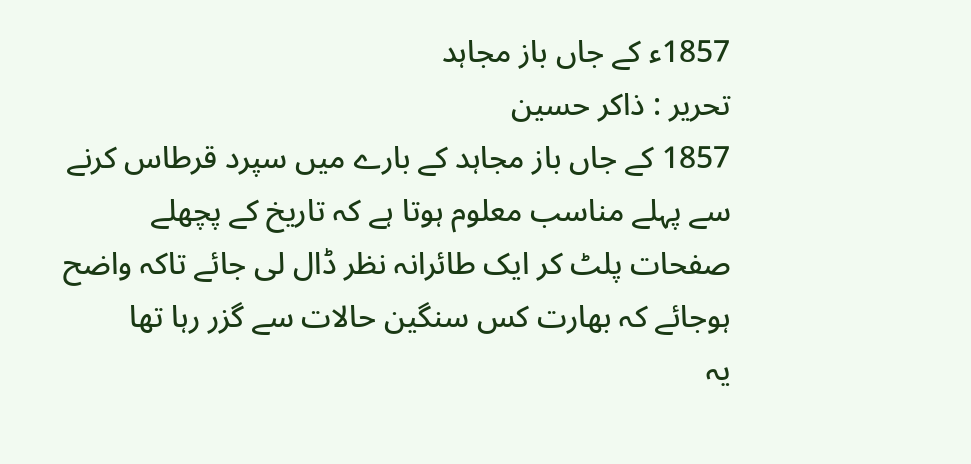1857ء کے جاں باز مجاہد
تحریر : ذاکر حسین
1857 کے جاں باز مجاہد کے بارے میں سپرد قرطاس کرنے سے پہلے مناسب معلوم ہوتا ہے کہ تاریخ کے پچھلے صفحات پلٹ کر ایک طائرانہ نظر ڈال لی جائے تاکہ واضح ہوجائے کہ بھارت کس سنگین حالات سے گزر رہا تھا
یہ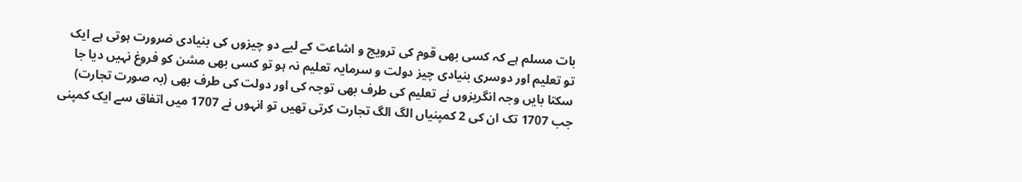بات مسلم ہے کہ کسی بھی قوم کی ترویج و اشاعت کے لیے دو چیزوں کی بنیادی ضرورت ہوتی ہے ایک تو تعلیم اور دوسری بنیادی چیز دولت و سرمایہ تعلیم نہ ہو تو کسی بھی مشن کو فروغ نہیں دیا جا سکتا بایں وجہ انگریزوں نے تعلیم کی طرف بھی توجہ کی اور دولت کی طرف بھی (بہ صورت تجارت)
جب 1707 تک ان کی 2 کمپنیاں الگ الگ تجارت کرتی تھیں تو انہوں نے 1707 میں اتفاق سے ایک کمپنی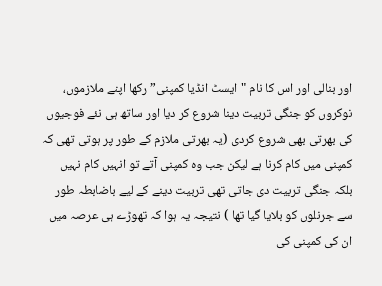اور بنالی اور اس کا نام "ایسٹ انڈیا کمپنی” رکھا اپنے ملازموں، نوکروں کو جنگی تربیت دینا شروع کر دیا اور ساتھ ہی نئے فوجیوں کی بھرتی بھی شروع کردی (یہ بھرتی ملازم کے طور پر ہوتی تھی کہ کمپنی میں کام کرنا ہے لیکن جب وہ کمپنی آتے تو انہیں کام نہیں بلکہ جنگی تربیت دی جاتی تھی تربیت دینے کے لیے باضابطہ طور سے جرنلوں کو بلایا گیا تھا ) نتیجہ یہ ہوا کہ تھوڑے ہی عرصہ میں ان کی کمپنی کی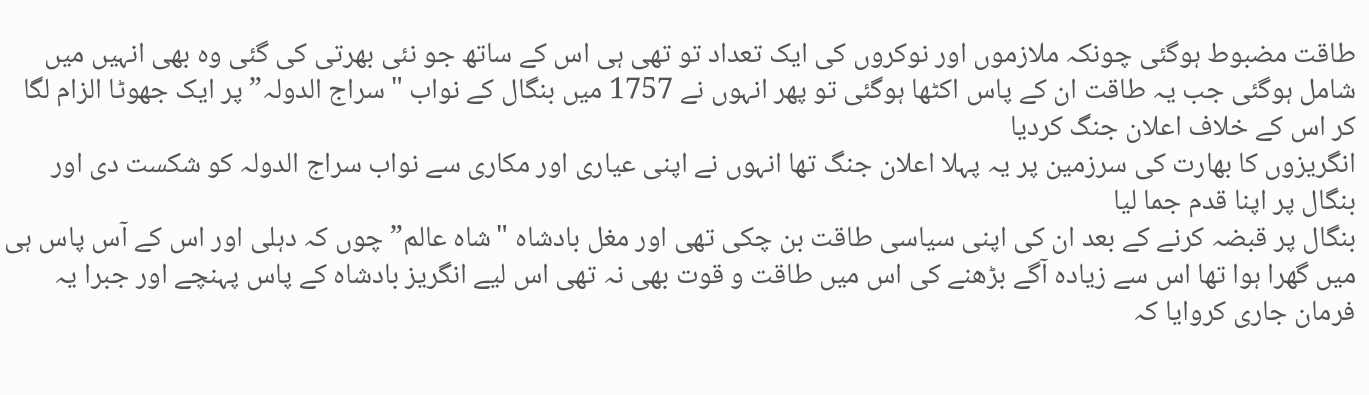طاقت مضبوط ہوگئی چونکہ ملازموں اور نوکروں کی ایک تعداد تو تھی ہی اس کے ساتھ جو نئی بھرتی کی گئی وہ بھی انہیں میں شامل ہوگئی جب یہ طاقت ان کے پاس اکٹھا ہوگئی تو پھر انہوں نے 1757 میں بنگال کے نواب "سراج الدولہ” پر ایک جھوٹا الزام لگا کر اس کے خلاف اعلان جنگ کردیا
انگریزوں کا بھارت کی سرزمین پر یہ پہلا اعلان جنگ تھا انہوں نے اپنی عیاری اور مکاری سے نواب سراج الدولہ کو شکست دی اور بنگال پر اپنا قدم جما لیا
بنگال پر قبضہ کرنے کے بعد ان کی اپنی سیاسی طاقت بن چکی تھی اور مغل بادشاہ "شاہ عالم” چوں کہ دہلی اور اس کے آس پاس ہی میں گھرا ہوا تھا اس سے زیادہ آگے بڑھنے کی اس میں طاقت و قوت بھی نہ تھی اس لیے انگریز بادشاہ کے پاس پہنچے اور جبرا یہ فرمان جاری کروایا کہ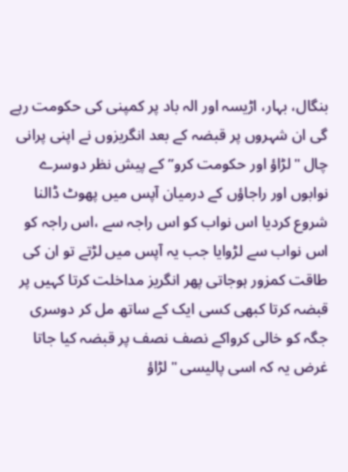بنگال، بہار، اڑیسہ اور الہ باد پر کمپنی کی حکومت رہے گی ان شہروں پر قبضہ کے بعد انگریزوں نے اپنی پرانی چال "لڑاؤ اور حکومت کرو” کے پیش نظر دوسرے نوابوں اور راجاؤں کے درمیان آپس میں پھوٹ ڈالنا شروع کردیا اس نواب کو اس راجہ سے ،اس راجہ کو اس نواب سے لڑوایا جب یہ آپس میں لڑتے تو ان کی طاقت کمزور ہوجاتی پھر انگریز مداخلت کرتا کہیں پر قبضہ کرتا کبھی کسی ایک کے ساتھ مل کر دوسری جگہ کو خالی کرواکے نصف نصف پر قبضہ کیا جاتا غرض یہ کہ اسی پالیسی "لڑاؤ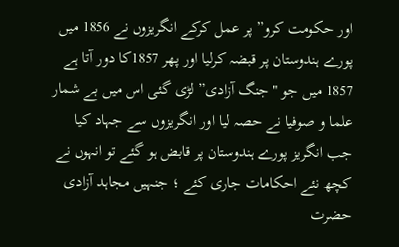اور حکومت کرو” پر عمل کرکے انگریزوں نے 1856 میں پورے ہندوستان پر قبضہ کرلیا اور پھر 1857کا دور آتا ہے
1857 میں جو "جنگ آزادی” لڑی گئی اس میں بے شمار علما و صوفیا نے حصہ لیا اور انگریزوں سے جہاد کیا جب انگریز پورے ہندوستان پر قابض ہو گئے تو انہوں نے کچھ نئے احکامات جاری کئے ؛ جنہیں مجاہد آزادی حضرت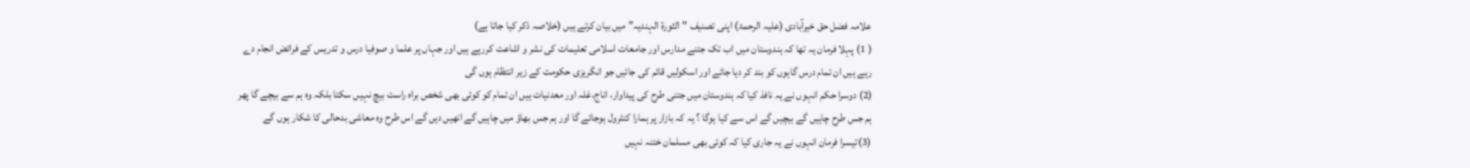علامہ فضل حق خیرآبادی (علیہ الرحمۃ) اپنی تصنیف "الثورۃ الہندیہ” میں بیان کرتے ہیں (خلاصہ ذکر کیا جاتا ہے)
( 1) پہلا فرمان یہ تھا کہ ہندوستان میں اب تک جتنے مدارس اور جامعات اسلامی تعلیمات کی نشر و اشاعت کررہے ہیں اور جہاں پر علما و صوفیا درس و تدریس کے فرائض انجام دے رہے ہیں ان تمام درس گاہوں کو بند کر دیا جائے اور اسکولیں قائم کی جائیں جو انگریزی حکومت کے زیر انتظام ہوں گی
(2) دوسرا حکم انہوں نے یہ نافذ کیا کہ ہندوستان میں جتنی طرح کی پیداوار، اناج،غلہ اور معدنیات ہیں ان تمام کو کوئی بھی شخص براہ راست بیچ نہیں سکتا بلکہ وہ ہم سے بیچے گا پھر ہم جس طرح چاہیں گے بیچیں گے اس سے کیا ہوگا ؟ یہ کہ بازار پر ہمارا کنٹرول ہوجائے گا اور ہم جس بھاؤ میں چاہیں گے انھیں دیں گے اس طرح وہ معاشی بدحالی کا شکار ہوں گے
(3)تیسرا فرمان انہوں نے یہ جاری کیا کہ کوئی بھی مسلمان ختنہ نہیں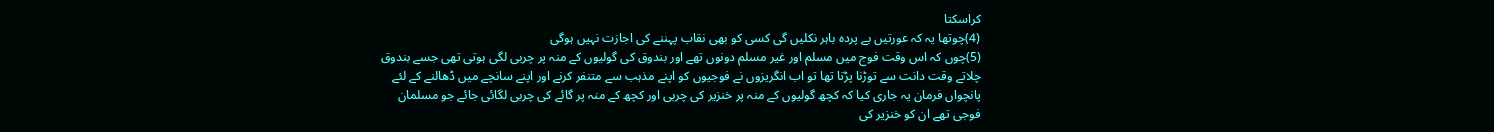کراسکتا
(4)چوتھا یہ کہ عورتیں بے پردہ باہر نکلیں گی کسی کو بھی نقاب پہننے کی اجازت نہیں ہوگی
(5)چوں کہ اس وقت فوج میں مسلم اور غیر مسلم دونوں تھے اور بندوق کی گولیوں کے منہ پر چربی لگی ہوتی تھی جسے بندوق چلاتے وقت دانت سے توڑنا پڑتا تھا تو اب انگریزوں نے فوجیوں کو اپنے مذہب سے متنفر کرنے اور اپنے سانچے میں ڈھالنے کے لئے پانچواں فرمان یہ جاری کیا کہ کچھ گولیوں کے منہ پر خنزیر کی چربی اور کچھ کے منہ پر گائے کی چربی لگائی جائے جو مسلمان فوجی تھے ان کو خنزیر کی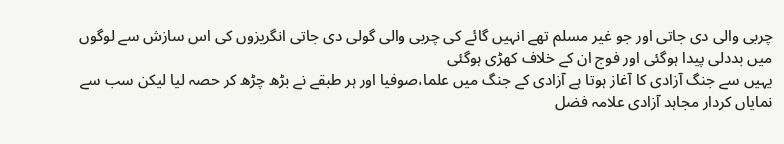چربی والی دی جاتی اور جو غیر مسلم تھے انہیں گائے کی چربی والی گولی دی جاتی انگریزوں کی اس سازش سے لوگوں میں بددلی پیدا ہوگئی اور فوج ان کے خلاف کھڑی ہوگئی
یہیں سے جنگ آزادی کا آغاز ہوتا ہے آزادی کے جنگ میں علما،صوفیا اور ہر طبقے نے بڑھ چڑھ کر حصہ لیا لیکن سب سے نمایاں کردار مجاہد آزادی علامہ فضل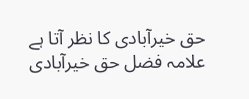حق خیرآبادی کا نظر آتا ہے
علامہ فضل حق خیرآبادی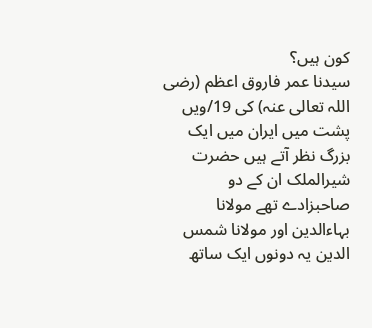کون ہیں؟
سیدنا عمر فاروق اعظم (رضی اللہ تعالی عنہ) کی 19/ویں پشت میں ایران میں ایک بزرگ نظر آتے ہیں حضرت شیرالملک ان کے دو صاحبزادے تھے مولانا بہاءالدین اور مولانا شمس الدین یہ دونوں ایک ساتھ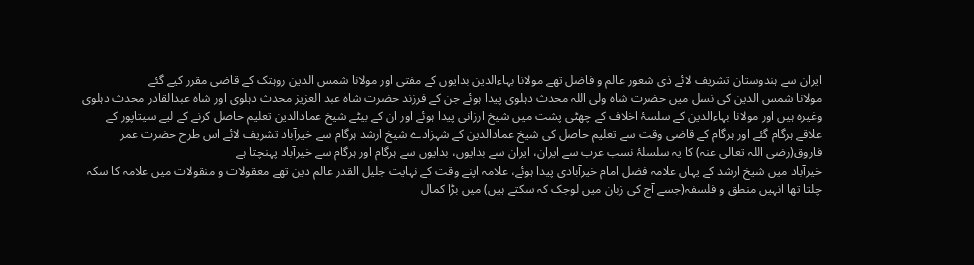ایران سے ہندوستان تشریف لائے ذی شعور عالم و فاضل تھے مولانا بہاءالدین بدایوں کے مفتی اور مولانا شمس الدین روہتک کے قاضی مقرر کیے گئے
مولانا شمس الدین کی نسل میں حضرت شاہ ولی اللہ محدث دہلوی پیدا ہوئے جن کے فرزند حضرت شاہ عبد العزیز محدث دہلوی اور شاہ عبدالقادر محدث دہلوی وغیرہ ہیں اور مولانا بہاءالدین کے سلسۂ اخلاف کے چھٹی پشت میں شیخ ارزانی پیدا ہوئے اور ان کے بیٹے شیخ عمادالدین تعلیم حاصل کرنے کے لیے سیتاپور کے علاقے ہرگام گئے اور ہرگام کے قاضی وقت سے تعلیم حاصل کی شیخ عمادالدین کے شہزادے شیخ ارشد ہرگام سے خیرآباد تشریف لائے اس طرح حضرت عمر فاروق(رضی اللہ تعالی عنہ) کا یہ سلسلۂ نسب عرب سے ایران، ایران سے بدایوں، بدایوں سے ہرگام اور ہرگام سے خیرآباد پہنچتا ہے
خیرآباد میں شیخ ارشد کے یہاں علامہ فضل امام خیرآبادی پیدا ہوئے، علامہ اپنے وقت کے نہایت جلیل القدر عالم دین تھے معقولات و منقولات میں علامہ کا سکہ چلتا تھا انہیں منطق و فلسفہ(جسے آج کی زبان میں لوجک کہ سکتے ہیں) میں بڑا کمال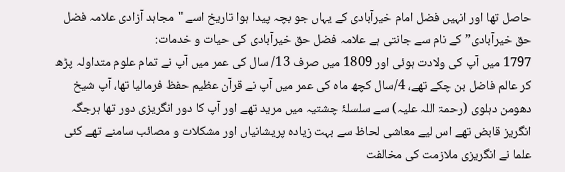حاصل تھا اور انہیں فضل امام خیرآبادی کے یہاں جو بچہ پیدا ہوا تاریخ اسے "مجاہد آزادی علامہ فضل حق خیرآبادی” کے نام سے جانتی ہے علامہ فضل حق خیرآبادی کی حیات و خدمات:
1797 میں آپ کی ولادت ہوئی اور 1809 میں صرف 13/ سال کی عمر میں آپ نے تمام علوم متداولہ پڑھ کر عالم فاضل بن چکے تھے، 4/سال کچھ ماہ کی عمر میں آپ نے قرآن عظیم حفظ فرمالیا تھا، آپ شیخ دھومن دہلوی (رحمۃ اللہ علیہ) سے سلسلۂ چشتیہ میں مرید تھے اور آپ کا دور انگریزی دور تھا ہرجگہ انگریز قابض تھے اس لیے معاشی لحاظ سے بہت زیادہ پریشانیاں اور مشکلات و مصائب سامنے تھے کئی علما نے انگریزی ملازمت کی مخالفت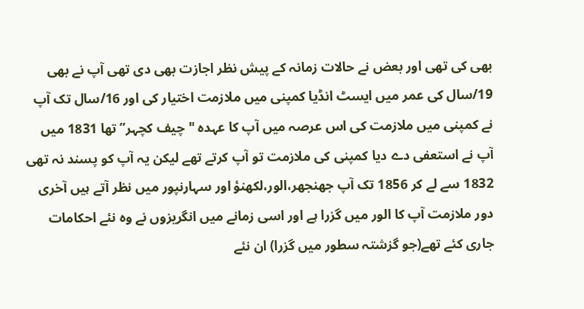بھی کی تھی اور بعض نے حالات زمانہ کے پیش نظر اجازت بھی دی تھی آپ نے بھی 19/سال کی عمر میں ایسٹ انڈیا کمپنی میں ملازمت اختیار کی اور 16/سال تک آپ نے کمپنی میں ملازمت کی اس عرصہ میں آپ کا عہدہ "چیف کچہر” تھا 1831 میں آپ نے استعفی دے دیا کمپنی کی ملازمت تو آپ کرتے تھے لیکن یہ آپ کو پسند نہ تھی
1832 سے لے کر 1856 تک آپ جھنجھر،الور،لکھنؤ اور سہارنپور میں نظر آتے ہیں آخری دور ملازمت آپ کا الور میں گزرا ہے اور اسی زمانے میں انگریزوں نے وہ نئے احکامات جاری کئے تھے(جو گزشتہ سطور میں گزرا) ان نئے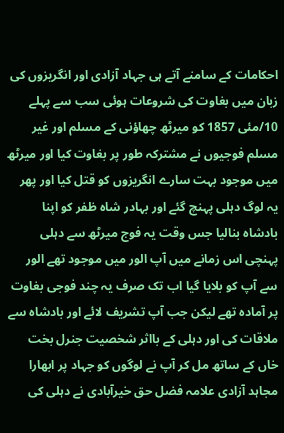احکامات کے سامنے آتے ہی جہاد آزادی اور انگریزوں کی زبان میں بغاوت کی شروعات ہوئی سب سے پہلے 10/مئی 1857 کو میرٹھ چھاؤنی کے مسلم اور غیر مسلم فوجیوں نے مشترکہ طور پر بغاوت کیا اور میرٹھ میں موجود بہت سارے انگریزوں کو قتل کیا اور پھر یہ لوگ دہلی پہنچ گئے اور بہادر شاہ ظفر کو اپنا بادشاہ بنالیا جس وقت یہ فوج میرٹھ سے دہلی پہنچی اس زمانے میں آپ الور میں موجود تھے الور سے آپ کو بلایا گیا اب تک صرف یہ چند فوجی بغاوت پر آمادہ تھے لیکن جب آپ تشریف لائے اور بادشاہ سے ملاقات کی اور دہلی کے بااثر شخصیت جنرل بخت خاں کے ساتھ مل کر آپ نے لوگوں کو جہاد پر ابھارا
مجاہد آزادی علامہ فضل حق خیرآبادی نے دہلی کی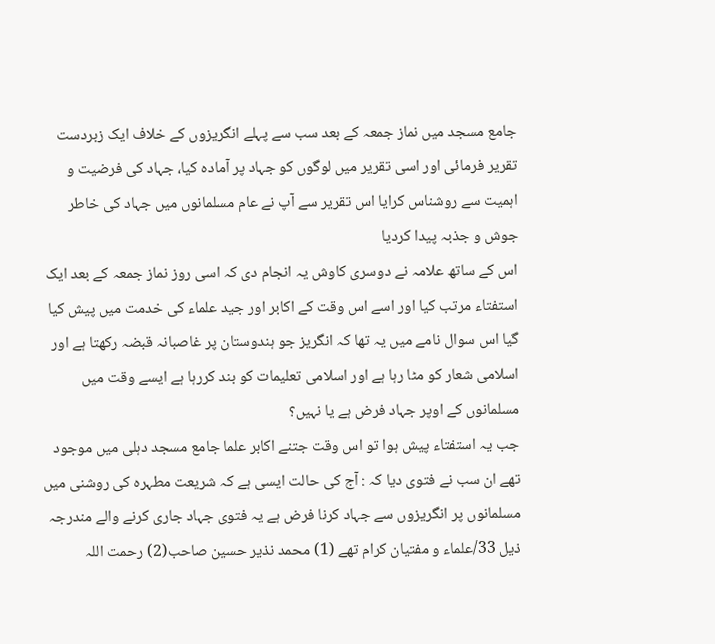جامع مسجد میں نماز جمعہ کے بعد سب سے پہلے انگریزوں کے خلاف ایک زبردست تقریر فرمائی اور اسی تقریر میں لوگوں کو جہاد پر آمادہ کیا، جہاد کی فرضیت و اہمیت سے روشناس کرایا اس تقریر سے آپ نے عام مسلمانوں میں جہاد کی خاطر جوش و جذبہ پیدا کردیا
اس کے ساتھ علامہ نے دوسری کاوش یہ انجام دی کہ اسی روز نماز جمعہ کے بعد ایک استفتاء مرتب کیا اور اسے اس وقت کے اکابر اور جید علماء کی خدمت میں پیش کیا گیا اس سوال نامے میں یہ تھا کہ انگریز جو ہندوستان پر غاصبانہ قبضہ رکھتا ہے اور اسلامی شعار کو مٹا رہا ہے اور اسلامی تعلیمات کو بند کررہا ہے ایسے وقت میں مسلمانوں کے اوپر جہاد فرض ہے یا نہیں؟
جب یہ استفتاء پیش ہوا تو اس وقت جتنے اکابر علما جامع مسجد دہلی میں موجود تھے ان سب نے فتوی دیا کہ : آج کی حالت ایسی ہے کہ شریعت مطہرہ کی روشنی میں مسلمانوں پر انگریزوں سے جہاد کرنا فرض ہے یہ فتوی جہاد جاری کرنے والے مندرجہ ذیل 33/علماء و مفتیان کرام تھے (1) محمد نذیر حسین صاحب(2) رحمت اللہ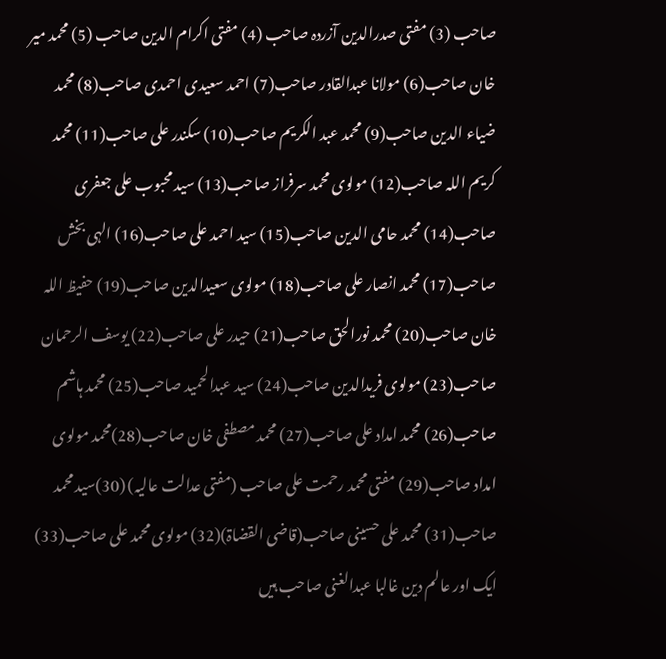صاحب (3) مفتی صدرالدین آزردہ صاحب (4) مفتی اکرام الدین صاحب (5) محمد میر خان صاحب(6) مولانا عبدالقادر صاحب(7) احمد سعیدی احمدی صاحب(8) محمد ضیاء الدین صاحب(9) محمد عبد الکریم صاحب(10) سکندر علی صاحب(11) محمد کریم اللہ صاحب(12) مولوی محمد سرفراز صاحب(13) سید محبوب علی جعفری صاحب(14) محمد حامی الدین صاحب(15) سید احمد علی صاحب(16) الہی بخش صاحب(17) محمد انصار علی صاحب(18) مولوی سعیدالدین صاحب(19) حفیظ اللہ خان صاحب(20) محمد نورالحق صاحب(21) حیدر علی صاحب(22) یوسف الرحمان صاحب(23) مولوی فریدالدین صاحب(24) سید عبدالحمید صاحب(25) محمد ہاشم صاحب(26) محمد امداد علی صاحب(27) محمد مصطفی خان صاحب(28)محمد مولوی امداد صاحب(29) مفتی محمد رحمت علی صاحب (مفتی عدالت عالیہ) (30)سید محمد صاحب(31) محمد علی حسینی صاحب(قاضی القضاۃ)(32) مولوی محمد علی صاحب(33) ایک اور عالم دین غالبا عبدالغنی صاحب ہیں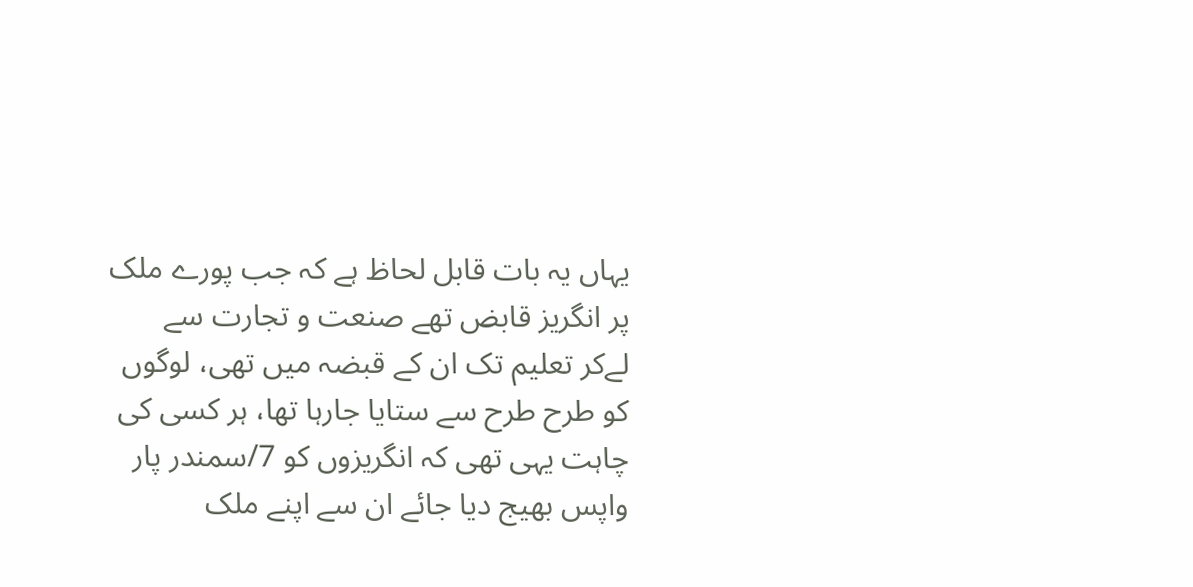یہاں یہ بات قابل لحاظ ہے کہ جب پورے ملک پر انگریز قابض تھے صنعت و تجارت سے لےکر تعلیم تک ان کے قبضہ میں تھی، لوگوں کو طرح طرح سے ستایا جارہا تھا، ہر کسی کی چاہت یہی تھی کہ انگریزوں کو 7/سمندر پار واپس بھیج دیا جائے ان سے اپنے ملک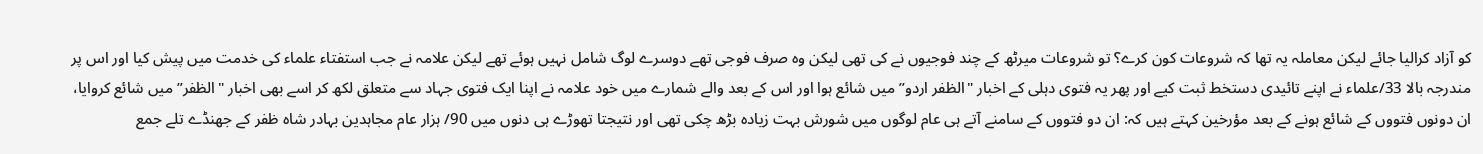کو آزاد کرالیا جائے لیکن معاملہ یہ تھا کہ شروعات کون کرے؟ تو شروعات میرٹھ کے چند فوجیوں نے کی تھی لیکن وہ صرف فوجی تھے دوسرے لوگ شامل نہیں ہوئے تھے لیکن علامہ نے جب استفتاء علماء کی خدمت میں پیش کیا اور اس پر مندرجہ بالا 33/علماء نے اپنے تائیدی دستخط ثبت کیے اور پھر یہ فتوی دہلی کے اخبار "الظفر اردو” میں شائع ہوا اور اس کے بعد والے شمارے میں خود علامہ نے اپنا ایک فتوی جہاد سے متعلق لکھ کر اسے بھی اخبار "الظفر” میں شائع کروایا، ان دونوں فتووں کے شائع ہونے کے بعد مؤرخین کہتے ہیں کہ: ان دو فتووں کے سامنے آتے ہی عام لوگوں میں شورش بہت زیادہ بڑھ چکی تھی اور نتیجتا تھوڑے ہی دنوں میں 90/ ہزار عام مجاہدین بہادر شاہ ظفر کے جھنڈے تلے جمع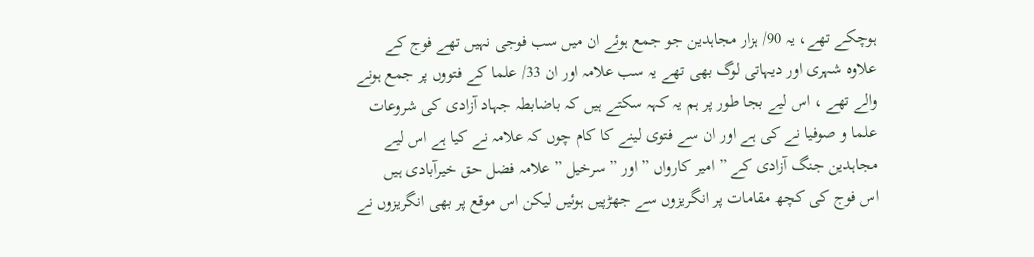ہوچکے تھے، یہ 90/ ہزار مجاہدین جو جمع ہوئے ان میں سب فوجی نہیں تھے فوج کے علاوہ شہری اور دیہاتی لوگ بھی تھے یہ سب علامہ اور ان 33/ علما کے فتووں پر جمع ہونے والے تھے ، اس لیے بجا طور پر ہم یہ کہہ سکتے ہیں کہ باضابطہ جہاد آزادی کی شروعات علما و صوفیا نے کی ہے اور ان سے فتوی لینے کا کام چوں کہ علامہ نے کیا ہے اس لیے مجاہدین جنگ آزادی کے ” امیر کارواں ” اور ” سرخیل ” علامہ فضل حق خیرآبادی ہیں
اس فوج کی کچھ مقامات پر انگریزوں سے جھڑپیں ہوئیں لیکن اس موقع پر بھی انگریزوں نے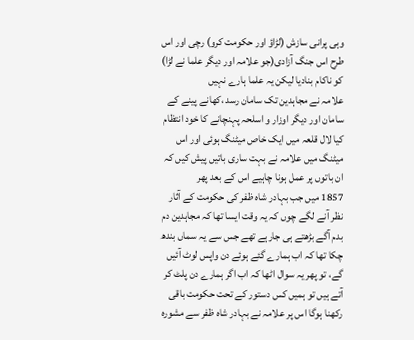وہی پرانی سازش (لڑاؤ اور حکومت کرو) رچی اور اس طرح اس جنگ آزادی(جو علامہ اور دیگر علما نے لڑا) کو ناکام بنادیا لیکن یہ علما ہارے نہیں
علامہ نے مجاہدین تک سامان رسد ،کھانے پینے کے سامان اور دیگر اوزار و اسلحہ پہنچانے کا خود انتظام کیا لال قلعہ میں ایک خاص میٹنگ ہوئی اور اس میٹنگ میں علامہ نے بہت ساری باتیں پیش کیں کہ ان باتوں پر عمل ہونا چاہیے اس کے بعد پھر
1857 میں جب بہادر شاہ ظفر کی حکومت کے آثار نظر آنے لگے چوں کہ یہ وقت ایسا تھا کہ مجاہدین دم بدم آگے بڑھتے ہی جارہے تھے جس سے یہ سماں بندھ چکا تھا کہ اب ہمارے گئے ہوئے دن واپس لوٹ آئیں گے، تو پھر یہ سوال اٹھا کہ اب اگر ہمارے دن پلٹ کر آتے ہیں تو ہمیں کس دستور کے تحت حکومت باقی رکھنا ہوگا اس پر علامہ نے بہادر شاہ ظفر سے مشورہ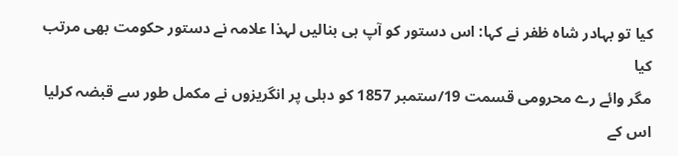کیا تو بہادر شاہ ظفر نے کہا: اس دستور کو آپ ہی بنالیں لہذا علامہ نے دستور حکومت بھی مرتب کیا
مگر وائے رے محرومی قسمت 19/ستمبر 1857 کو دہلی پر انگریزوں نے مکمل طور سے قبضہ کرلیا اس کے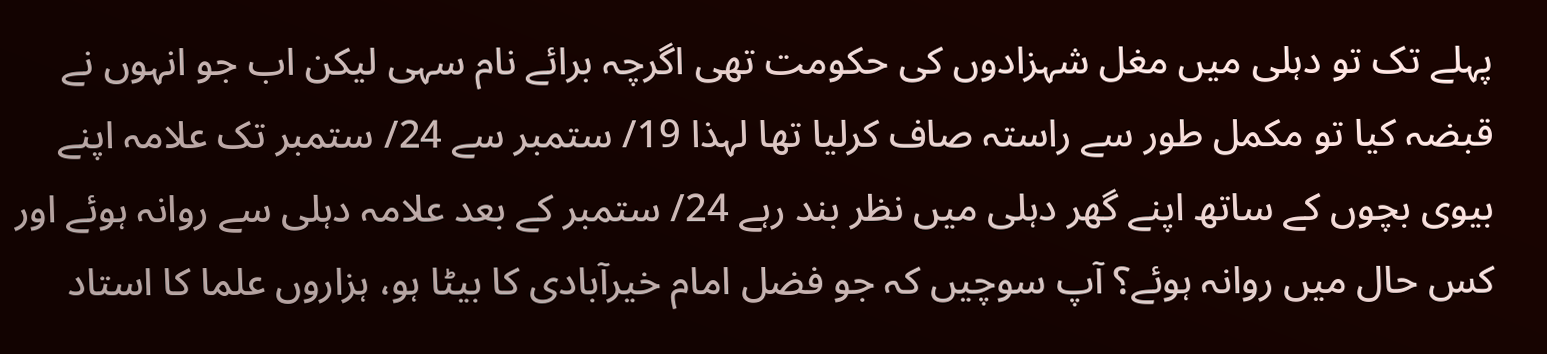پہلے تک تو دہلی میں مغل شہزادوں کی حکومت تھی اگرچہ برائے نام سہی لیکن اب جو انہوں نے قبضہ کیا تو مکمل طور سے راستہ صاف کرلیا تھا لہذا 19/ ستمبر سے 24/ ستمبر تک علامہ اپنے بیوی بچوں کے ساتھ اپنے گھر دہلی میں نظر بند رہے 24/ ستمبر کے بعد علامہ دہلی سے روانہ ہوئے اور کس حال میں روانہ ہوئے؟ آپ سوچیں کہ جو فضل امام خیرآبادی کا بیٹا ہو، ہزاروں علما کا استاد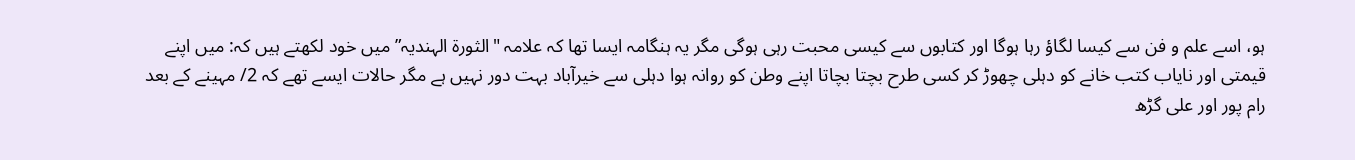ہو، اسے علم و فن سے کیسا لگاؤ رہا ہوگا اور کتابوں سے کیسی محبت رہی ہوگی مگر یہ ہنگامہ ایسا تھا کہ علامہ "الثورۃ الہندیہ” میں خود لکھتے ہیں کہ: میں اپنے قیمتی اور نایاب کتب خانے کو دہلی چھوڑ کر کسی طرح بچتا بچاتا اپنے وطن کو روانہ ہوا دہلی سے خیرآباد بہت دور نہیں ہے مگر حالات ایسے تھے کہ 2/ مہینے کے بعد رام پور اور علی گڑھ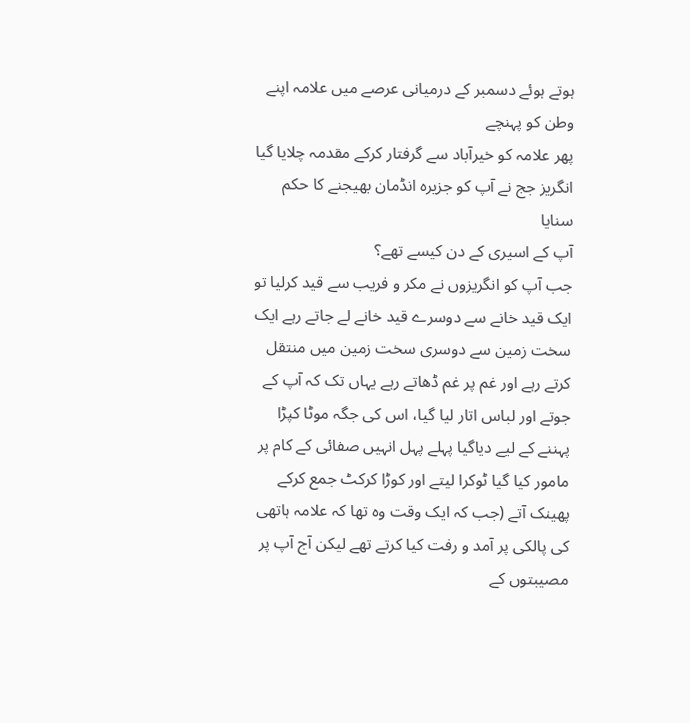ہوتے ہوئے دسمبر کے درمیانی عرصے میں علامہ اپنے وطن کو پہنچے
پھر علامہ کو خیرآباد سے گرفتار کرکے مقدمہ چلایا گیا انگریز جج نے آپ کو جزیرہ انڈمان بھیجنے کا حکم سنایا
آپ کے اسیری کے دن کیسے تھے؟
جب آپ کو انگریزوں نے مکر و فریب سے قید کرلیا تو ایک قید خانے سے دوسرے قید خانے لے جاتے رہے ایک سخت زمین سے دوسری سخت زمین میں منتقل کرتے رہے اور غم پر غم ڈھاتے رہے یہاں تک کہ آپ کے جوتے اور لباس اتار لیا گیا، اس کی جگہ موٹا کپڑا پہننے کے لیے دیاگیا پہلے پہل انہیں صفائی کے کام پر مامور کیا گیا ٹوکرا لیتے اور کوڑا کرکٹ جمع کرکے پھینک آتے (جب کہ ایک وقت وہ تھا کہ علامہ ہاتھی کی پالکی پر آمد و رفت کیا کرتے تھے لیکن آج آپ پر مصیبتوں کے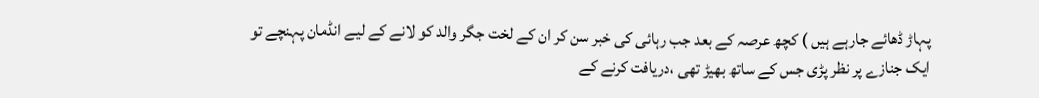پہاڑ ڈھائے جارہے ہیں ) کچھ عرصہ کے بعد جب رہائی کی خبر سن کر ان کے لخت جگر والد کو لانے کے لیے انڈمان پہنچے تو ایک جنازے پر نظر پڑی جس کے ساتھ بھیڑ تھی ،دریافت کرنے کے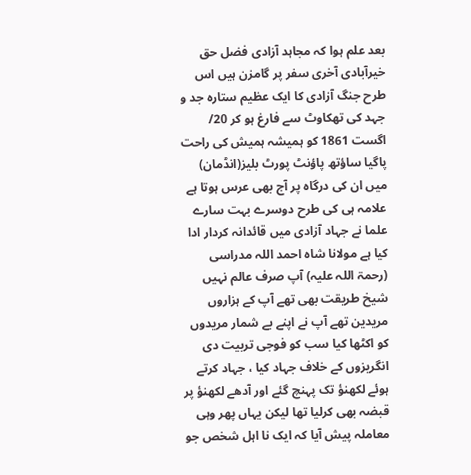بعد علم ہوا کہ مجاہد آزادی فضل حق خیرآبادی آخری سفر پر گامزن ہیں اس طرح جنگ آزادی کا ایک عظیم ستارہ جد و جہد کی تھکاوٹ سے فارغ ہو کر 20/ اگست 1861 کو ہمیشہ ہمیش کی راحت پاگیا ساؤتھ پاؤنٹ پورٹ بلیز(انڈمان) میں ان کی درگاہ پر آج بھی عرس ہوتا ہے
علامہ ہی کی طرح دوسرے بہت سارے علما نے جہاد آزادی میں قائدانہ کردار ادا کیا ہے مولانا شاہ احمد اللہ مدراسی (رحمۃ اللہ علیہ) آپ صرف عالم نہیں شیخ طریقت بھی تھے آپ کے ہزاروں مریدین تھے آپ نے اپنے بے شمار مریدوں کو اکٹھا کیا سب کو فوجی تربیت دی انگریزوں کے خلاف جہاد کیا ، جہاد کرتے ہوئے لکھنؤ تک پہنچ گئے اور آدھے لکھنؤ پر قبضہ بھی کرلیا تھا لیکن یہاں پھر وہی معاملہ پیش آیا کہ ایک نا اہل شخص جو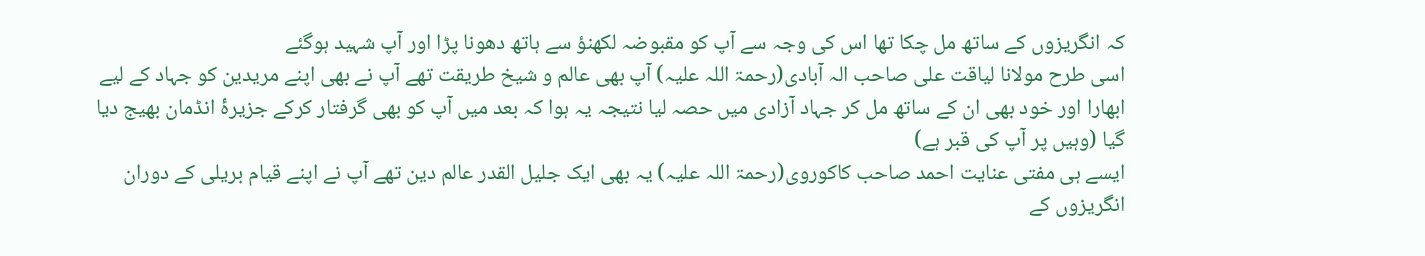کہ انگریزوں کے ساتھ مل چکا تھا اس کی وجہ سے آپ کو مقبوضہ لکھنؤ سے ہاتھ دھونا پڑا اور آپ شہید ہوگئے
اسی طرح مولانا لیاقت علی صاحب الہ آبادی(رحمۃ اللہ علیہ) آپ بھی عالم و شیخ طریقت تھے آپ نے بھی اپنے مریدین کو جہاد کے لیے ابھارا اور خود بھی ان کے ساتھ مل کر جہاد آزادی میں حصہ لیا نتیجہ یہ ہوا کہ بعد میں آپ کو بھی گرفتار کرکے جزیرۂ انڈمان بھیج دیا گیا (وہیں پر آپ کی قبر ہے)
ایسے ہی مفتی عنایت احمد صاحب کاکوروی(رحمۃ اللہ علیہ) یہ بھی ایک جلیل القدر عالم دین تھے آپ نے اپنے قیام بریلی کے دوران انگریزوں کے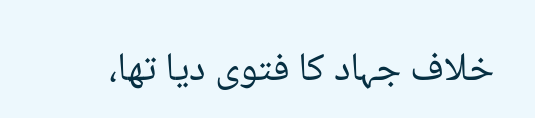خلاف جہاد کا فتوی دیا تھا،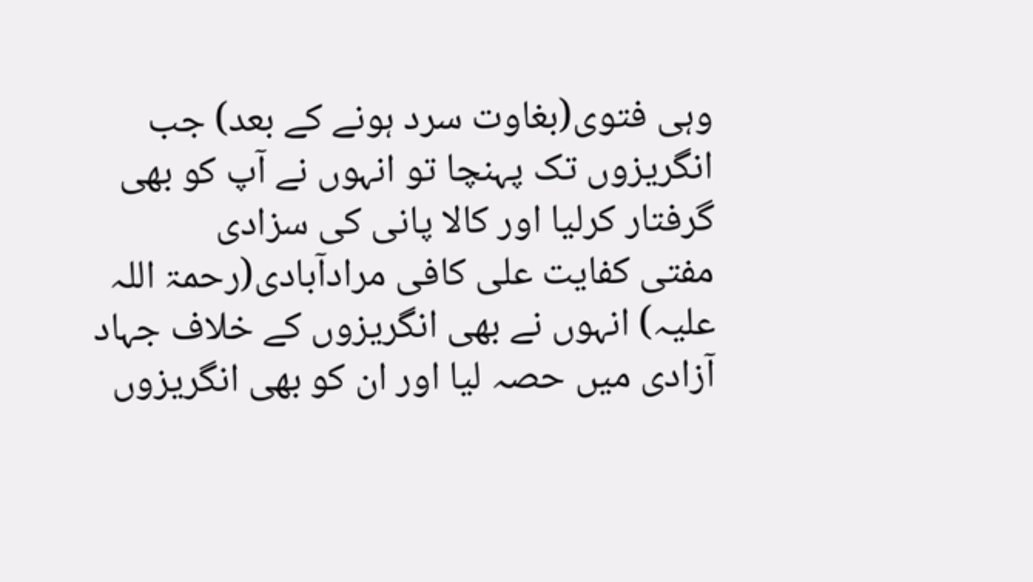وہی فتوی(بغاوت سرد ہونے کے بعد) جب انگریزوں تک پہنچا تو انہوں نے آپ کو بھی گرفتار کرلیا اور کالا پانی کی سزادی
مفتی کفایت علی کافی مرادآبادی(رحمۃ اللہ علیہ) انہوں نے بھی انگریزوں کے خلاف جہاد آزادی میں حصہ لیا اور ان کو بھی انگریزوں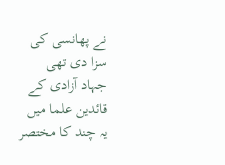نے پھانسی کی سزا دی تھی
جہاد آزادی کے قائدین علما میں یہ چند کا مختصر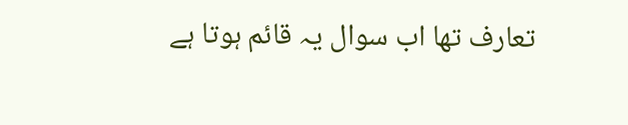تعارف تھا اب سوال یہ قائم ہوتا ہے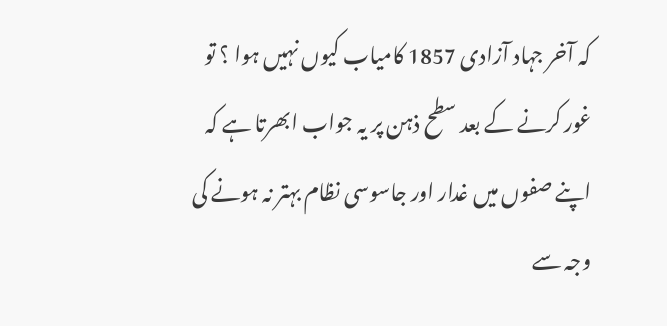کہ آخر جہاد آزادی 1857 کامیاب کیوں نہیں ہوا ؟ تو غور کرنے کے بعد سطح ذہن پر یہ جواب ابھرتا ہے کہ اپنے صفوں میں غدار اور جاسوسی نظام بہتر نہ ہونے کی وجہ سے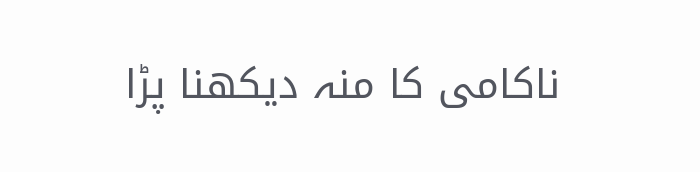ناکامی کا منہ دیکھنا پڑا